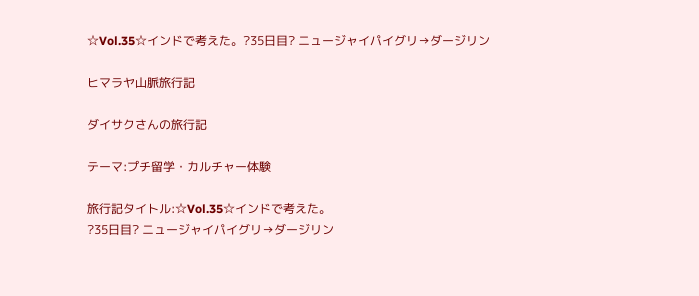☆Vol.35☆インドで考えた。?35日目? ニュージャイパイグリ→ダージリン

ヒマラヤ山脈旅行記

ダイサクさんの旅行記

テーマ:プチ留学・カルチャー体験

旅行記タイトル:☆Vol.35☆インドで考えた。
?35日目? ニュージャイパイグリ→ダージリン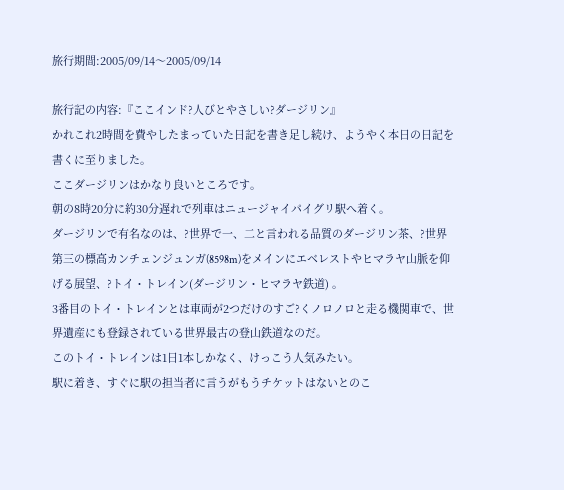旅行期間:2005/09/14〜2005/09/14

旅行記の内容:『ここインド?人びとやさしい?ダージリン』
かれこれ2時間を費やしたまっていた日記を書き足し続け、ようやく本日の日記を書くに至りました。
ここダージリンはかなり良いところです。
朝の8時20分に約30分遅れで列車はニュージャイパイグリ駅へ着く。
ダージリンで有名なのは、?世界で一、二と言われる品質のダージリン茶、?世界第三の標高カンチェンジュンガ(8598m)をメインにエベレストやヒマラヤ山脈を仰げる展望、?トイ・トレイン(ダージリン・ヒマラヤ鉄道) 。
3番目のトイ・トレインとは車両が2つだけのすご?くノロノロと走る機関車で、世界遺産にも登録されている世界最古の登山鉄道なのだ。
このトイ・トレインは1日1本しかなく、けっこう人気みたい。
駅に着き、すぐに駅の担当者に言うがもうチケットはないとのこ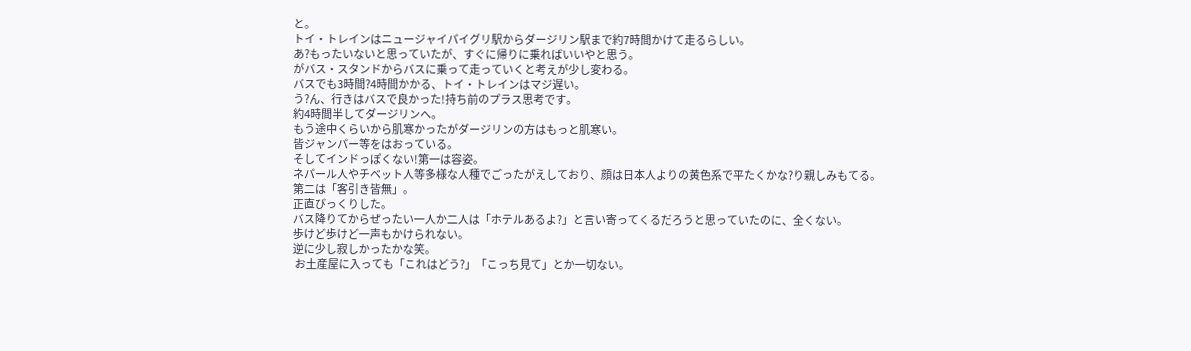と。
トイ・トレインはニュージャイパイグリ駅からダージリン駅まで約7時間かけて走るらしい。
あ?もったいないと思っていたが、すぐに帰りに乗ればいいやと思う。
がバス・スタンドからバスに乗って走っていくと考えが少し変わる。
バスでも3時間?4時間かかる、トイ・トレインはマジ遅い。
う?ん、行きはバスで良かった!持ち前のプラス思考です。
約4時間半してダージリンへ。
もう途中くらいから肌寒かったがダージリンの方はもっと肌寒い。
皆ジャンパー等をはおっている。
そしてインドっぽくない!第一は容姿。
ネパール人やチベット人等多様な人種でごったがえしており、顔は日本人よりの黄色系で平たくかな?り親しみもてる。
第二は「客引き皆無」。
正直びっくりした。
バス降りてからぜったい一人か二人は「ホテルあるよ?」と言い寄ってくるだろうと思っていたのに、全くない。
歩けど歩けど一声もかけられない。
逆に少し寂しかったかな笑。
 お土産屋に入っても「これはどう?」「こっち見て」とか一切ない。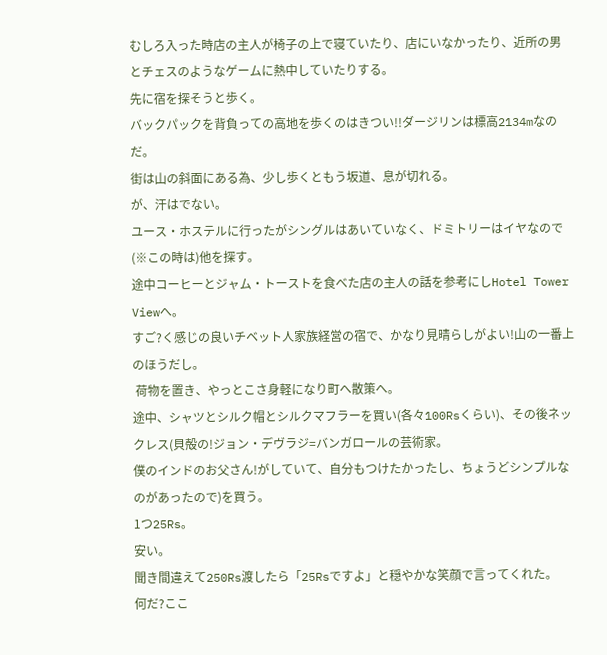むしろ入った時店の主人が椅子の上で寝ていたり、店にいなかったり、近所の男とチェスのようなゲームに熱中していたりする。
先に宿を探そうと歩く。
バックパックを背負っての高地を歩くのはきつい!!ダージリンは標高2134mなのだ。
街は山の斜面にある為、少し歩くともう坂道、息が切れる。
が、汗はでない。
ユース・ホステルに行ったがシングルはあいていなく、ドミトリーはイヤなので(※この時は)他を探す。
途中コーヒーとジャム・トーストを食べた店の主人の話を参考にしHotel Tower Viewへ。
すご?く感じの良いチベット人家族経営の宿で、かなり見晴らしがよい!山の一番上のほうだし。
 荷物を置き、やっとこさ身軽になり町へ散策へ。
途中、シャツとシルク帽とシルクマフラーを買い(各々100Rsくらい)、その後ネックレス(貝殻の!ジョン・デヴラジ=バンガロールの芸術家。
僕のインドのお父さん!がしていて、自分もつけたかったし、ちょうどシンプルなのがあったので)を買う。
1つ25Rs。
安い。
聞き間違えて250Rs渡したら「25Rsですよ」と穏やかな笑顔で言ってくれた。
何だ?ここ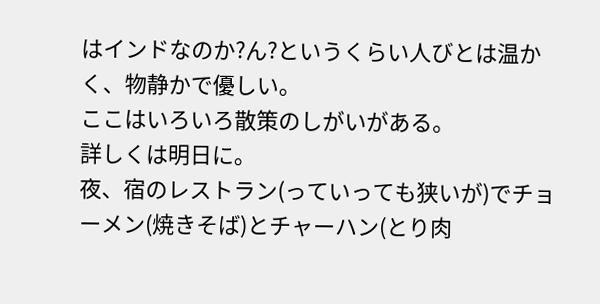はインドなのか?ん?というくらい人びとは温かく、物静かで優しい。
ここはいろいろ散策のしがいがある。
詳しくは明日に。
夜、宿のレストラン(っていっても狭いが)でチョーメン(焼きそば)とチャーハン(とり肉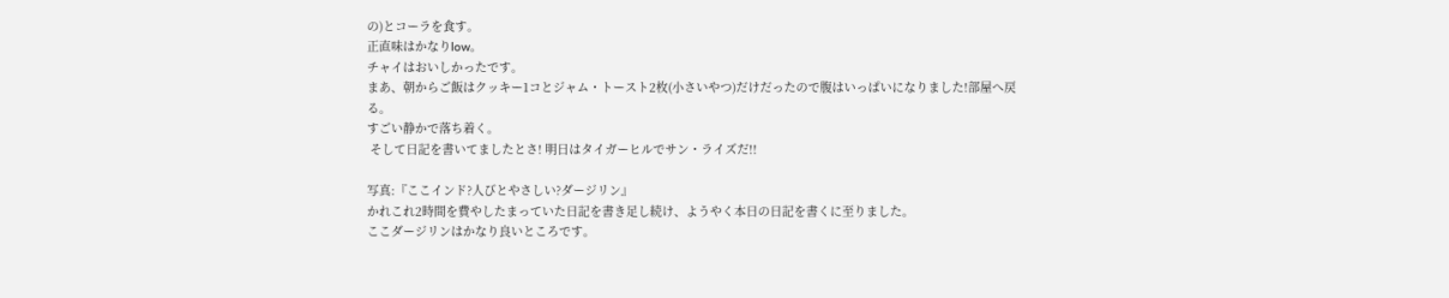の)とコーラを食す。
正直味はかなりlow。
チャイはおいしかったです。
まあ、朝からご飯はクッキー1コとジャム・トースト2枚(小さいやつ)だけだったので腹はいっぱいになりました!部屋へ戻る。
すごい静かで落ち着く。
 そして日記を書いてましたとさ! 明日はタイガーヒルでサン・ライズだ!!

写真:『ここインド?人びとやさしい?ダージリン』
かれこれ2時間を費やしたまっていた日記を書き足し続け、ようやく本日の日記を書くに至りました。
ここダージリンはかなり良いところです。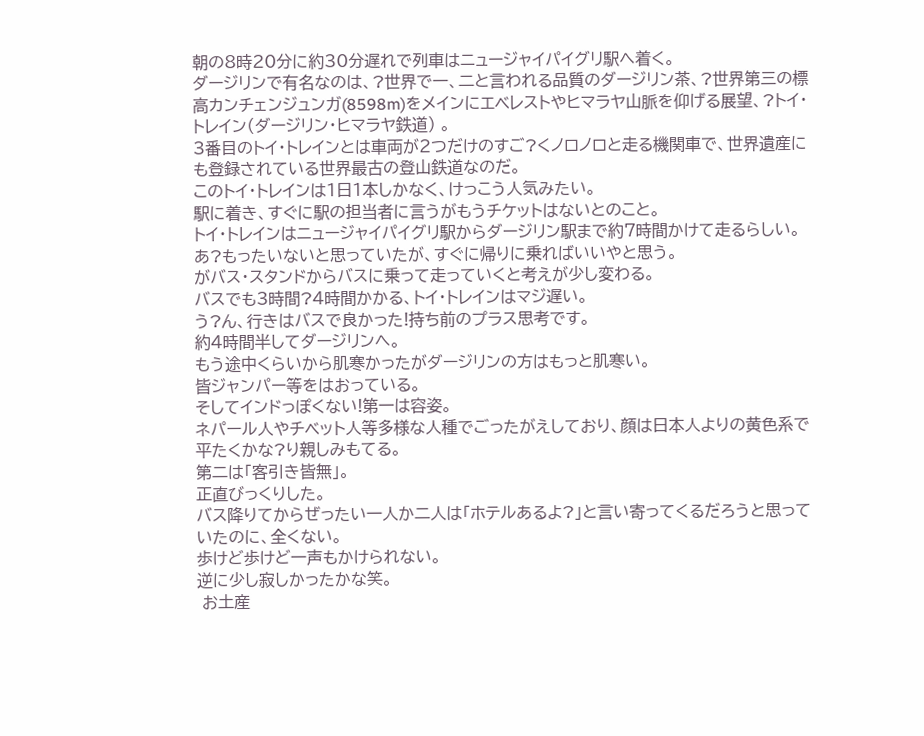朝の8時20分に約30分遅れで列車はニュージャイパイグリ駅へ着く。
ダージリンで有名なのは、?世界で一、二と言われる品質のダージリン茶、?世界第三の標高カンチェンジュンガ(8598m)をメインにエベレストやヒマラヤ山脈を仰げる展望、?トイ・トレイン(ダージリン・ヒマラヤ鉄道) 。
3番目のトイ・トレインとは車両が2つだけのすご?くノロノロと走る機関車で、世界遺産にも登録されている世界最古の登山鉄道なのだ。
このトイ・トレインは1日1本しかなく、けっこう人気みたい。
駅に着き、すぐに駅の担当者に言うがもうチケットはないとのこと。
トイ・トレインはニュージャイパイグリ駅からダージリン駅まで約7時間かけて走るらしい。
あ?もったいないと思っていたが、すぐに帰りに乗ればいいやと思う。
がバス・スタンドからバスに乗って走っていくと考えが少し変わる。
バスでも3時間?4時間かかる、トイ・トレインはマジ遅い。
う?ん、行きはバスで良かった!持ち前のプラス思考です。
約4時間半してダージリンへ。
もう途中くらいから肌寒かったがダージリンの方はもっと肌寒い。
皆ジャンパー等をはおっている。
そしてインドっぽくない!第一は容姿。
ネパール人やチベット人等多様な人種でごったがえしており、顔は日本人よりの黄色系で平たくかな?り親しみもてる。
第二は「客引き皆無」。
正直びっくりした。
バス降りてからぜったい一人か二人は「ホテルあるよ?」と言い寄ってくるだろうと思っていたのに、全くない。
歩けど歩けど一声もかけられない。
逆に少し寂しかったかな笑。
 お土産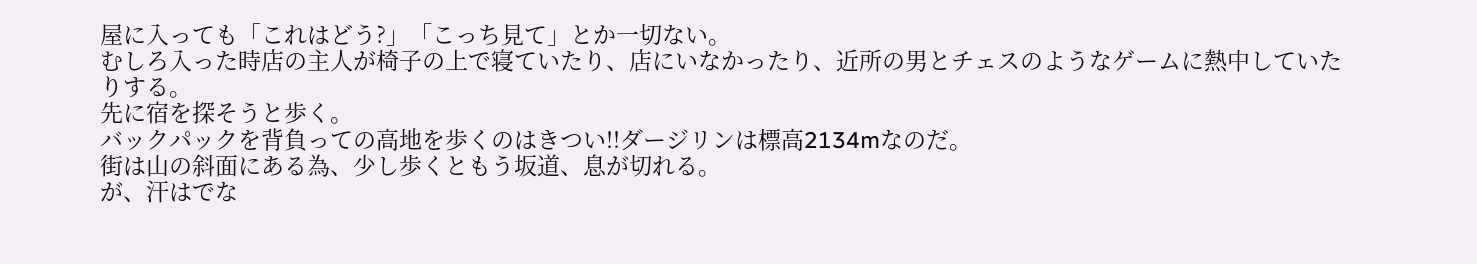屋に入っても「これはどう?」「こっち見て」とか一切ない。
むしろ入った時店の主人が椅子の上で寝ていたり、店にいなかったり、近所の男とチェスのようなゲームに熱中していたりする。
先に宿を探そうと歩く。
バックパックを背負っての高地を歩くのはきつい!!ダージリンは標高2134mなのだ。
街は山の斜面にある為、少し歩くともう坂道、息が切れる。
が、汗はでな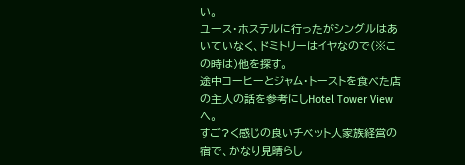い。
ユース・ホステルに行ったがシングルはあいていなく、ドミトリーはイヤなので(※この時は)他を探す。
途中コーヒーとジャム・トーストを食べた店の主人の話を参考にしHotel Tower Viewへ。
すご?く感じの良いチベット人家族経営の宿で、かなり見晴らし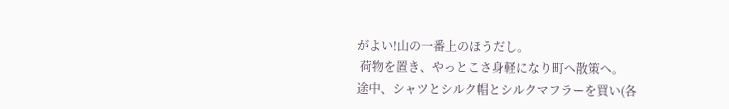がよい!山の一番上のほうだし。
 荷物を置き、やっとこさ身軽になり町へ散策へ。
途中、シャツとシルク帽とシルクマフラーを買い(各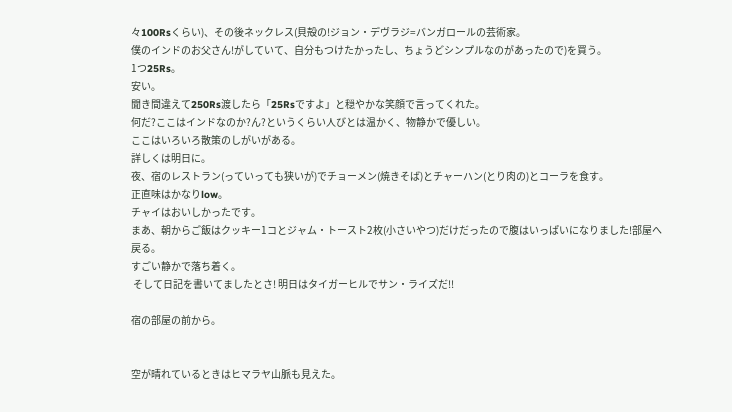々100Rsくらい)、その後ネックレス(貝殻の!ジョン・デヴラジ=バンガロールの芸術家。
僕のインドのお父さん!がしていて、自分もつけたかったし、ちょうどシンプルなのがあったので)を買う。
1つ25Rs。
安い。
聞き間違えて250Rs渡したら「25Rsですよ」と穏やかな笑顔で言ってくれた。
何だ?ここはインドなのか?ん?というくらい人びとは温かく、物静かで優しい。
ここはいろいろ散策のしがいがある。
詳しくは明日に。
夜、宿のレストラン(っていっても狭いが)でチョーメン(焼きそば)とチャーハン(とり肉の)とコーラを食す。
正直味はかなりlow。
チャイはおいしかったです。
まあ、朝からご飯はクッキー1コとジャム・トースト2枚(小さいやつ)だけだったので腹はいっぱいになりました!部屋へ戻る。
すごい静かで落ち着く。
 そして日記を書いてましたとさ! 明日はタイガーヒルでサン・ライズだ!!

宿の部屋の前から。


空が晴れているときはヒマラヤ山脈も見えた。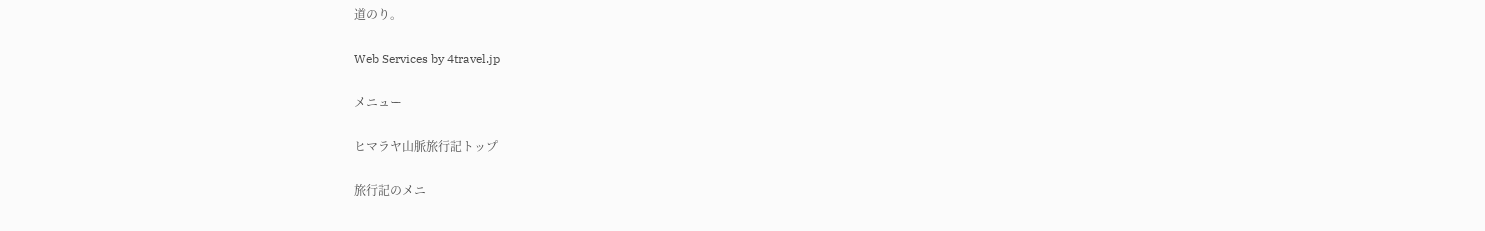道のり。

Web Services by 4travel.jp

メニュー

ヒマラヤ山脈旅行記トップ

旅行記のメニ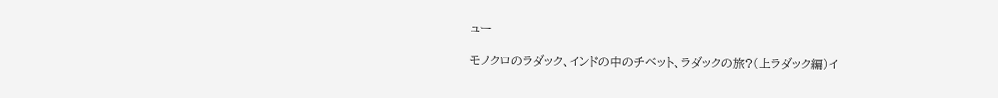ュー

モノクロのラダック、インドの中のチベット、ラダックの旅?(上ラダック編)イ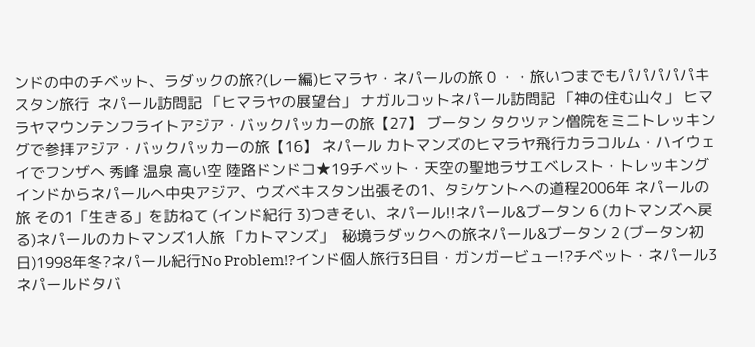ンドの中のチベット、ラダックの旅?(レー編)ヒマラヤ・ネパールの旅 0 ・・旅いつまでもパパパパパキスタン旅行  ネパール訪問記 「ヒマラヤの展望台」 ナガルコットネパール訪問記 「神の住む山々」 ヒマラヤマウンテンフライトアジア・バックパッカーの旅【27】 ブータン タクツァン僧院をミニトレッキングで参拝アジア・バックパッカーの旅【16】 ネパール カトマンズのヒマラヤ飛行カラコルム・ハイウェイでフンザへ 秀峰 温泉 高い空 陸路ドンドコ★19チベット・天空の聖地ラサエベレスト・トレッキングインドからネパールへ中央アジア、ウズベキスタン出張その1、タシケントへの道程2006年 ネパールの旅 その1「生きる」を訪ねて (インド紀行 3)つきそい、ネパール!!ネパール&ブータン 6 (カトマンズへ戻る)ネパールのカトマンズ1人旅 「カトマンズ」  秘境ラダックへの旅ネパール&ブータン 2 (ブータン初日)1998年冬?ネパール紀行No Problem!?インド個人旅行3日目・ガンガービュー!?チベット・ネパール3ネパールドタバ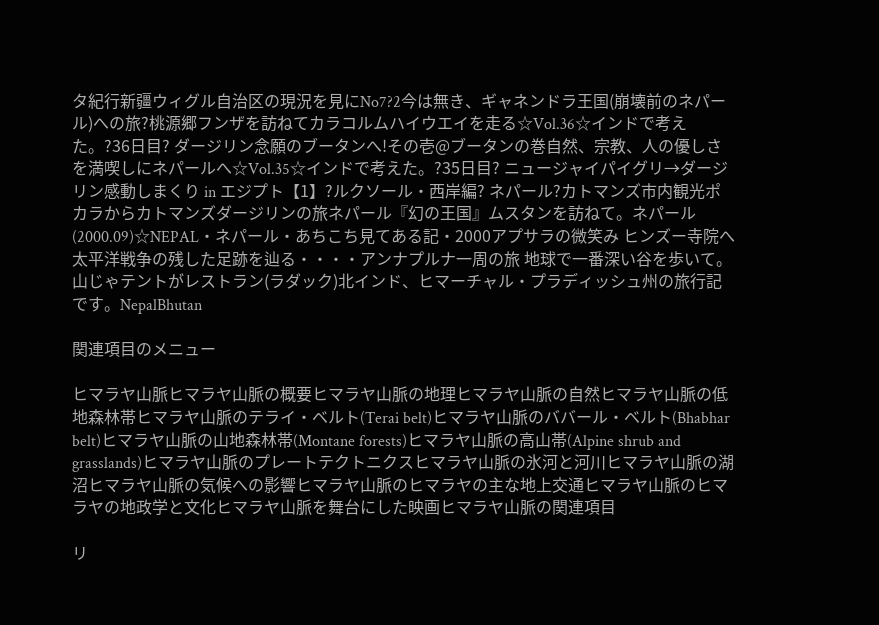タ紀行新疆ウィグル自治区の現況を見にNo7?2今は無き、ギャネンドラ王国(崩壊前のネパール)への旅?桃源郷フンザを訪ねてカラコルムハイウエイを走る☆Vol.36☆インドで考えた。?36日目? ダージリン念願のブータンへ!その壱@ブータンの巻自然、宗教、人の優しさを満喫しにネパールへ☆Vol.35☆インドで考えた。?35日目? ニュージャイパイグリ→ダージリン感動しまくり in エジプト【1】?ルクソール・西岸編? ネパール?カトマンズ市内観光ポカラからカトマンズダージリンの旅ネパール『幻の王国』ムスタンを訪ねて。ネパール (2000.09)☆NEPAL・ネパール・あちこち見てある記・2000アプサラの微笑み ヒンズー寺院へ太平洋戦争の残した足跡を辿る・・・・アンナプルナ一周の旅 地球で一番深い谷を歩いて。山じゃテントがレストラン(ラダック)北インド、ヒマーチャル・プラディッシュ州の旅行記です。NepalBhutan

関連項目のメニュー

ヒマラヤ山脈ヒマラヤ山脈の概要ヒマラヤ山脈の地理ヒマラヤ山脈の自然ヒマラヤ山脈の低地森林帯ヒマラヤ山脈のテライ・ベルト(Terai belt)ヒマラヤ山脈のババール・ベルト(Bhabhar belt)ヒマラヤ山脈の山地森林帯(Montane forests)ヒマラヤ山脈の高山帯(Alpine shrub and grasslands)ヒマラヤ山脈のプレートテクトニクスヒマラヤ山脈の氷河と河川ヒマラヤ山脈の湖沼ヒマラヤ山脈の気候への影響ヒマラヤ山脈のヒマラヤの主な地上交通ヒマラヤ山脈のヒマラヤの地政学と文化ヒマラヤ山脈を舞台にした映画ヒマラヤ山脈の関連項目

リ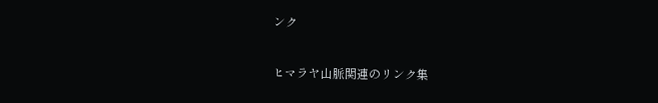ンク

ヒマラヤ山脈関連のリンク集